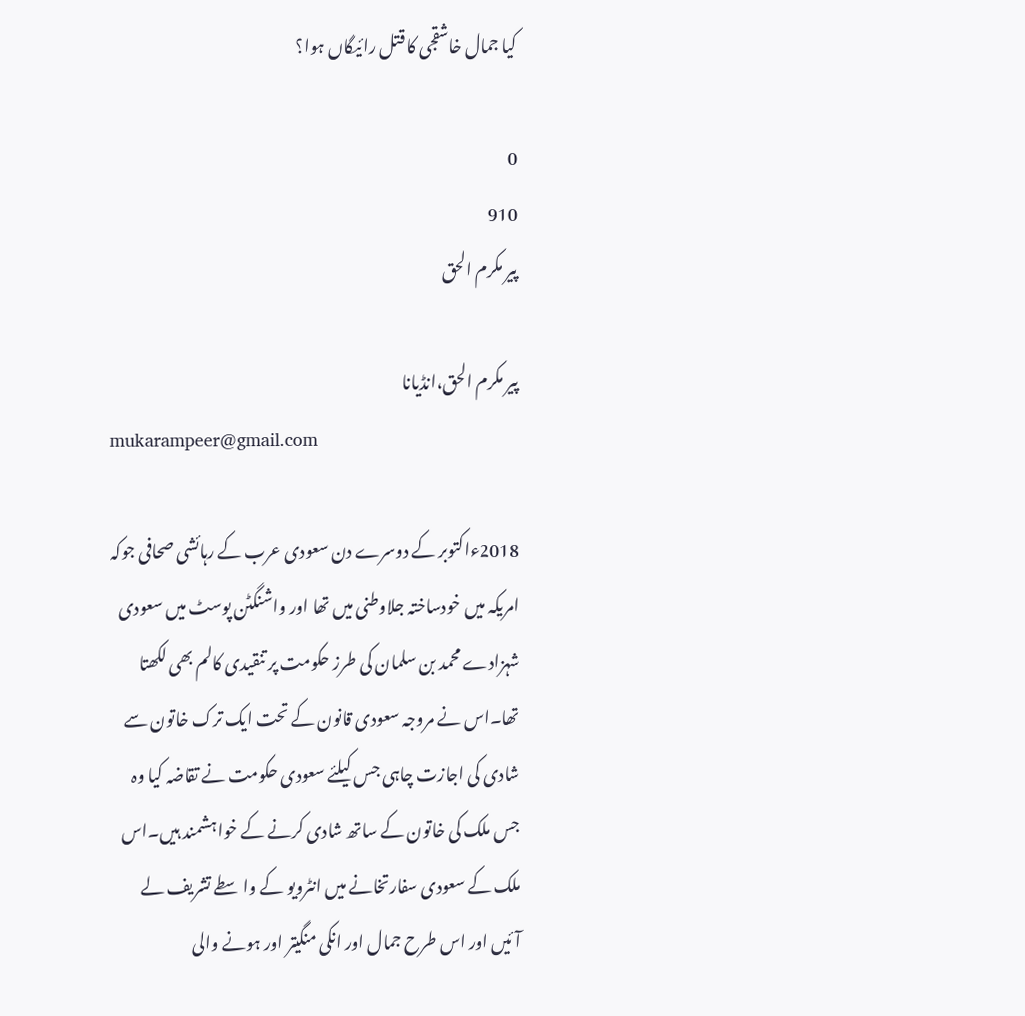کیا جمال خاشقجی کا قتل رائیگاں ہوا؟

0
910
پیر مکرم الحق

پیر مکرم الحق،انڈیانا
mukarampeer@gmail.com

2018ءاکتوبر کے دوسرے دن سعودی عرب کے رہائشی صحافی جوکہ امریکہ میں خودساختہ جلاوطنی میں تھا اور واشنگٹن پوسٹ میں سعودی شہزادے محمد بن سلمان کی طرز حکومت پر تنقیدی کالم بھی لکھتا تھا۔اس نے مروجہ سعودی قانون کے تحت ایک ترک خاتون سے شادی کی اجازت چاہی جس کیلئے سعودی حکومت نے تقاضہ کیا وہ جس ملک کی خاتون کے ساتھ شادی کرنے کے خواہشمند ہیں۔اس ملک کے سعودی سفارتخانے میں انٹرویو کے واسطے تشریف لے آئیں اور اس طرح جمال اور انکی منگیتر اور ہونے والی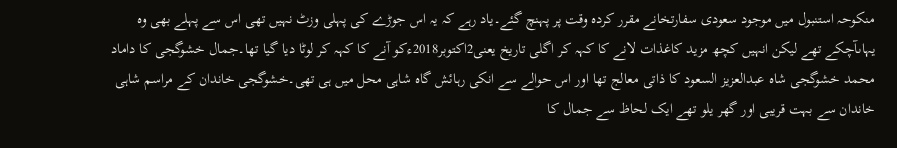منکوحہ استنبول میں موجود سعودی سفارتخانے مقرر کردہ وقت پر پہنچ گئے۔یاد رہے کہ یہ اس جوڑے کی پہلی وزٹ نہیں تھی اس سے پہلے بھی وہ یہاںآچکے تھے لیکن انہیں کچھ مزید کاغذات لانے کا کہہ کر اگلی تاریخ یعنی2اکتوبر2018ءکو آنے کا کہہ کر لوٹا دیا گیا تھا۔جمال خشوگجی کا داماد محمد خشوگجی شاہ عبدالعزیز السعود کا ذاتی معالج تھا اور اس حوالے سے انکی رہائش گاہ شاہی محل میں ہی تھی۔خشوگجی خاندان کے مراسم شاہی خاندان سے بہت قریبی اور گھر یلو تھے ایک لحاظ سے جمال کا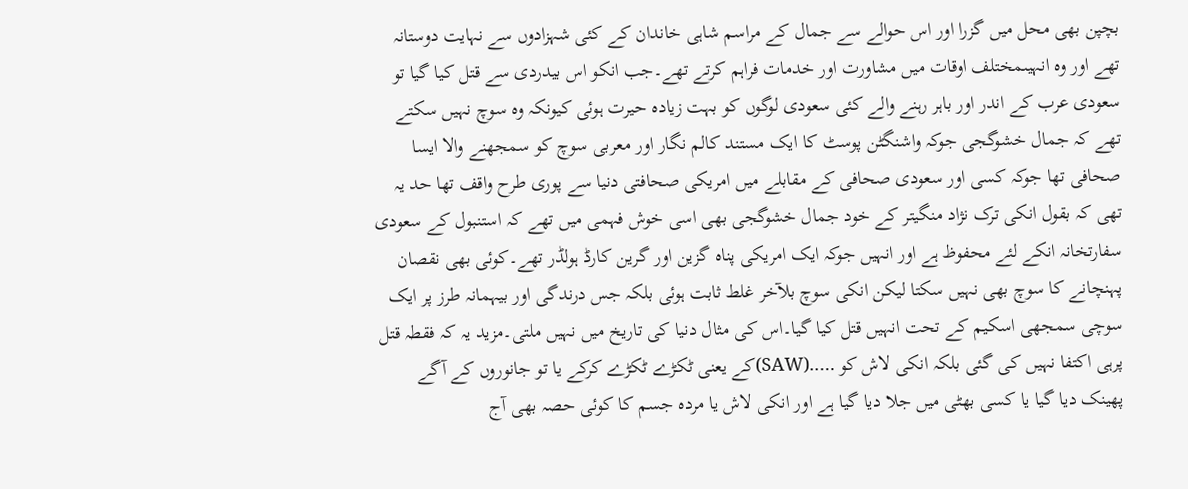بچپن بھی محل میں گزرا اور اس حوالے سے جمال کے مراسم شاہی خاندان کے کئی شہزادوں سے نہایت دوستانہ تھے اور وہ انہیںمختلف اوقات میں مشاورت اور خدمات فراہم کرتے تھے۔جب انکو اس بیدردی سے قتل کیا گیا تو سعودی عرب کے اندر اور باہر رہنے والے کئی سعودی لوگوں کو بہت زیادہ حیرت ہوئی کیونکہ وہ سوچ نہیں سکتے تھے کہ جمال خشوگجی جوکہ واشنگٹن پوسٹ کا ایک مستند کالم نگار اور معربی سوچ کو سمجھنے والا ایسا صحافی تھا جوکہ کسی اور سعودی صحافی کے مقابلے میں امریکی صحافتی دنیا سے پوری طرح واقف تھا حد یہ تھی کہ بقول انکی ترک نژاد منگیتر کے خود جمال خشوگجی بھی اسی خوش فہمی میں تھے کہ استنبول کے سعودی سفارتخانہ انکے لئے محفوظ ہے اور انہیں جوکہ ایک امریکی پناہ گزین اور گرین کارڈ ہولڈر تھے۔کوئی بھی نقصان پہنچانے کا سوچ بھی نہیں سکتا لیکن انکی سوچ بلآخر غلط ثابت ہوئی بلکہ جس درندگی اور بیہمانہ طرز پر ایک سوچی سمجھی اسکیم کے تحت انہیں قتل کیا گیا۔اس کی مثال دنیا کی تاریخ میں نہیں ملتی۔مزید یہ کہ فقطہ قتل پرہی اکتفا نہیں کی گئی بلکہ انکی لاش کو …..(SAW)کے یعنی ٹکڑے ٹکڑے کرکے یا تو جانوروں کے آگے پھینک دیا گیا یا کسی بھٹی میں جلا دیا گیا ہے اور انکی لاش یا مردہ جسم کا کوئی حصہ بھی آج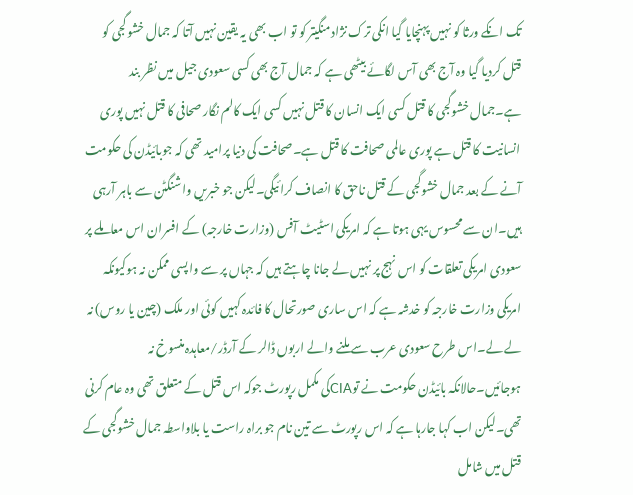تک انکے ورثا کو نہیں پہنچایا گیا انکی ترک نژاد منگیتر کو تو اب بھی یہ یقین نہیں آتا کہ جمال خشوگجی کو قتل کردیا گیا وہ آج بھی آس لگائے بیٹھی ہے کہ جمال آج بھی کسی سعودی جیل میں نظر بند ہے۔جمال خشوگجی کا قتل کسی ایک انسان کا قتل نہیں کسی ایک کالم نگار صحافی کا قتل نہیں پوری انسانیت کا قتل ہے پوری عالمی صحافت کا قتل ہے۔صحافت کی دنیا پرامید تھی کہ جوبائیڈن کی حکومت آنے کے بعد جمال خشوگجی کے قتل ناحق کا انصاف کرائیگی۔لیکن جو خبریں واشنگٹن سے باہر آرہی ہیں۔ان سے محسوس یہی ہوتا ہے کہ امریکی اسٹیٹ آفس (وزارت خارجہ) کے افسران اس معاملے پر سعودی امریکی تعلقات کو اس نہج پر نہیں لے جانا چاہتے ہیں کہ جہاں پر سے واپسی ممکن نہ ہوکیونکہ امریکی وزارت خارجہ کو خدشہ ہے کہ اس ساری صورتحال کا فائدہ کہیں کوئی اور ملک (چین یا روس) نہ لے لے۔اس طرح سعودی عرب سے ملنے والے اربوں ڈالر کے آرڈر/معاہدہ منسوخ نہ ہوجائیں۔حالانکہ بائیڈن حکومت نے توCIAکی مکمل رپورٹ جوکہ اس قتل کے متعلق تھی وہ عام کرنی تھی۔لیکن اب کہا جارہا ہے کہ اس رپورٹ سے تین نام جو براہ راست یا بلاواسطہ جمال خشوگجی کے قتل میں شامل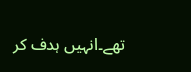تھے۔انہیں ہدف کر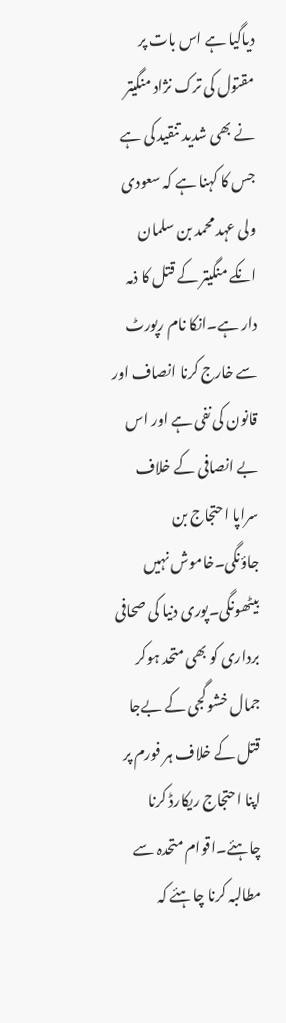دیاگیا ہے اس بات پر مقتول کی ترک نژاد منگیتر نے بھی شدید تنقید کی ہے جس کا کہنا ہے کہ سعودی ولی عہد محمد بن سلمان انکے منگیتر کے قتل کا ذمہ دار ہے۔انکا نام رپورٹ سے خارج کرنا انصاف اور قانون کی نفی ہے اور اس بے انصافی کے خلاف سراپا احتجاج بن جاؤنگی۔خاموش نہیں بیٹھونگی۔پوری دنیا کی صحافی برداری کو بھی متحد ہوکر جمال خشوگجی کے بےجا قتل کے خلاف ہر فورم پر اپنا احتجاج ریکارڈ کرنا چاہئے۔اقوام متحدہ سے مطالبہ کرنا چاہئے کہ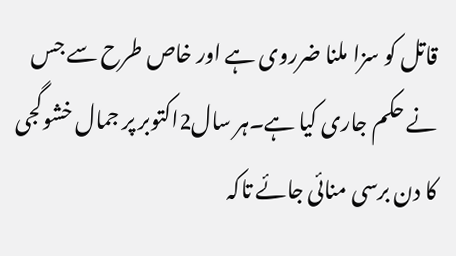قاتل کو سزا ملنا ضرروی ہے اور خاص طرح سے جس نے حکم جاری کیا ہے۔ہر سال2اکتوبر پر جمال خشوگجی کا دن برسی منائی جائے تاکہ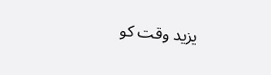یزید وقت کو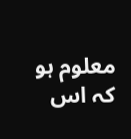معلوم ہو کہ اس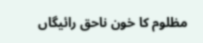مظلوم کا خون ناحق رائیگاں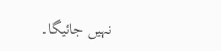نہیں جائیگا۔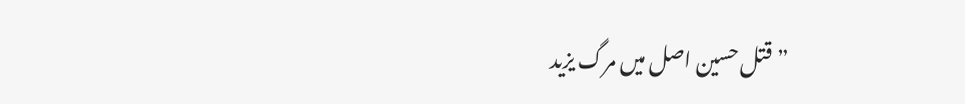”قتل حسین اصل میں مرگ یزید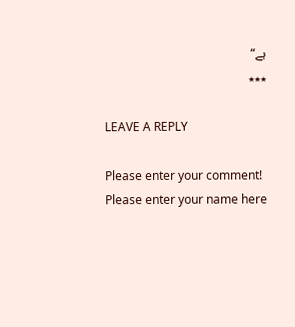ہے“
٭٭٭

LEAVE A REPLY

Please enter your comment!
Please enter your name here